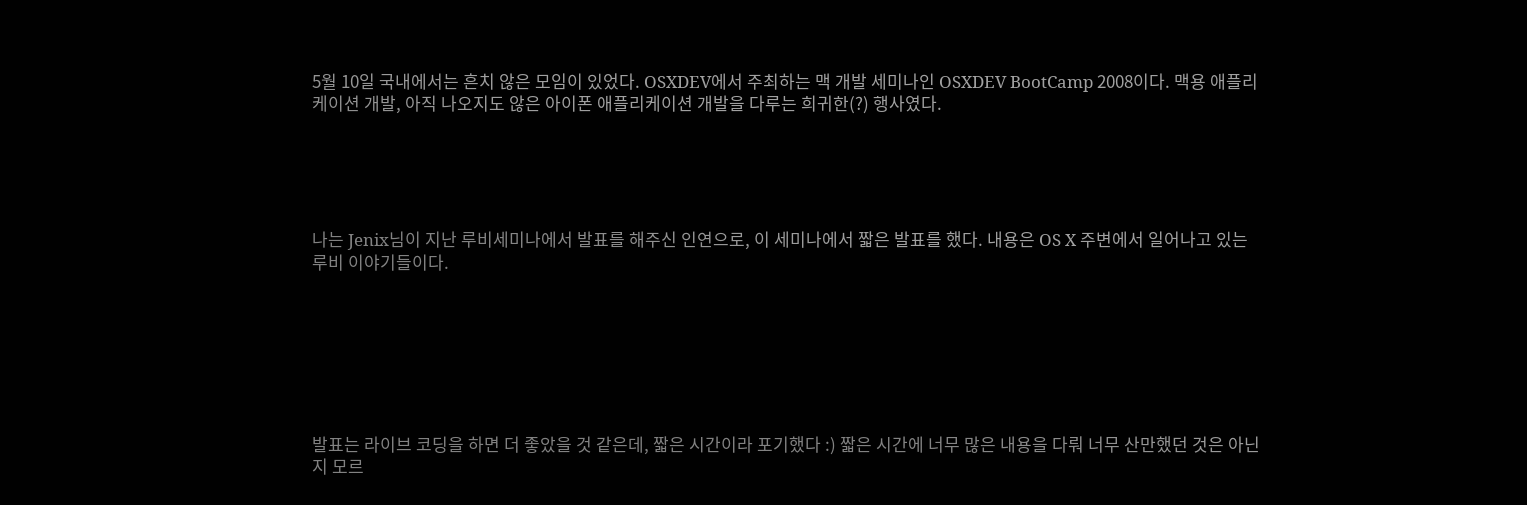5월 10일 국내에서는 흔치 않은 모임이 있었다. OSXDEV에서 주최하는 맥 개발 세미나인 OSXDEV BootCamp 2008이다. 맥용 애플리케이션 개발, 아직 나오지도 않은 아이폰 애플리케이션 개발을 다루는 희귀한(?) 행사였다.





나는 Jenix님이 지난 루비세미나에서 발표를 해주신 인연으로, 이 세미나에서 짧은 발표를 했다. 내용은 OS X 주변에서 일어나고 있는 루비 이야기들이다.







발표는 라이브 코딩을 하면 더 좋았을 것 같은데, 짧은 시간이라 포기했다 :) 짧은 시간에 너무 많은 내용을 다뤄 너무 산만했던 것은 아닌지 모르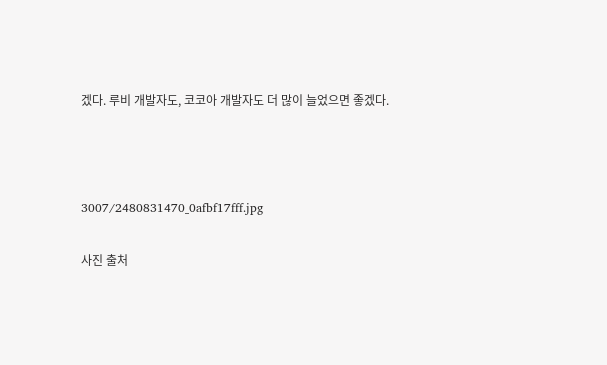겠다. 루비 개발자도, 코코아 개발자도 더 많이 늘었으면 좋겠다.



3007/2480831470_0afbf17fff.jpg

사진 출처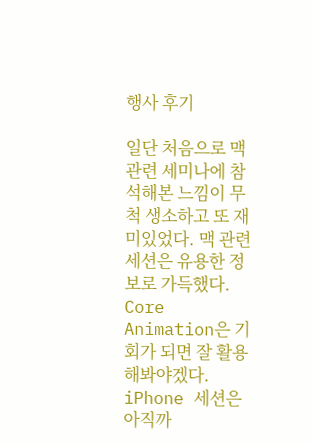행사 후기

일단 처음으로 맥관련 세미나에 참석해본 느낌이 무척 생소하고 또 재미있었다. 맥 관련 세션은 유용한 정보로 가득했다. Core Animation은 기회가 되면 잘 활용해봐야겠다.  iPhone 세션은 아직까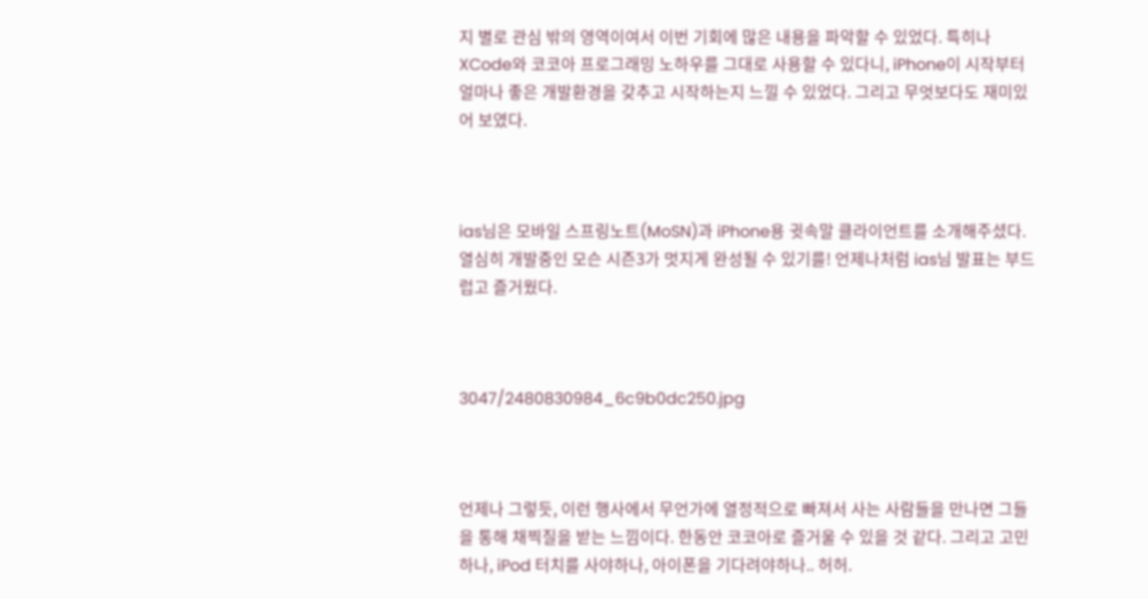지 별로 관심 밖의 영역이여서 이번 기회에 많은 내용을 파악할 수 있었다. 특히나 XCode와 코코아 프로그래밍 노하우를 그대로 사용할 수 있다니, iPhone이 시작부터 얼마나 좋은 개발환경을 갖추고 시작하는지 느낄 수 있었다. 그리고 무엇보다도 재미있어 보였다.



ias님은 모바일 스프링노트(MoSN)과 iPhone용 귓속말 클라이언트를 소개해주셨다. 열심히 개발중인 모슨 시즌3가 멋지게 완성될 수 있기를! 언제나처럼 ias님 발표는 부드럽고 즐거웠다.



3047/2480830984_6c9b0dc250.jpg



언제나 그렇듯, 이런 행사에서 무언가에 열정적으로 빠져서 사는 사람들을 만나면 그들을 통해 채찍질을 받는 느낌이다. 한동안 코코아로 즐거울 수 있을 것 같다. 그리고 고민 하나, iPod 터치를 사야하나, 아이폰을 기다려야하나.. 허허.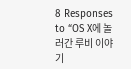8 Responses to “OS X에 놀러간 루비 이야기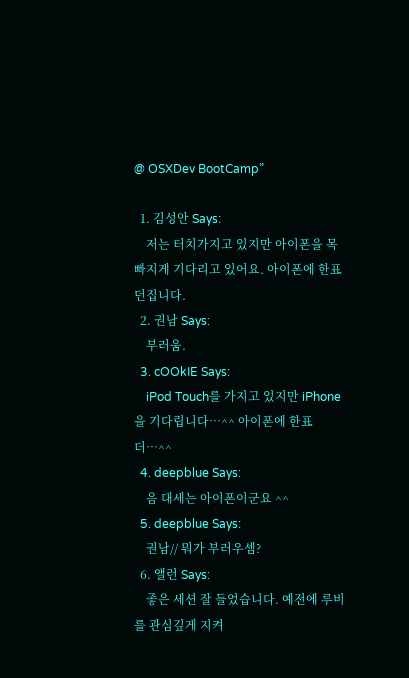@ OSXDev BootCamp”

  1. 김성안 Says:
    저는 터치가지고 있지만 아이폰을 목빠지게 기다리고 있어요. 아이폰에 한표 던집니다.
  2. 권남 Says:
    부러움.
  3. cOOkIE Says:
    iPod Touch를 가지고 있지만 iPhone을 기다립니다…^^ 아이폰에 한표 더…^^
  4. deepblue Says:
    음 대세는 아이폰이군요 ^^
  5. deepblue Says:
    권남// 뭐가 부러우셈?
  6. 앨런 Says:
    좋은 세션 잘 들었습니다. 예전에 루비를 관심깊게 지켜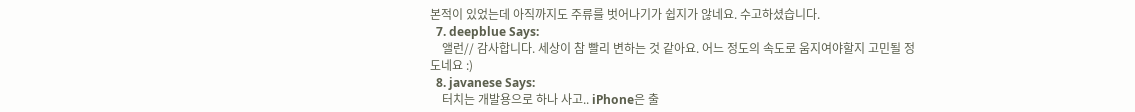본적이 있었는데 아직까지도 주류를 벗어나기가 쉽지가 않네요. 수고하셨습니다.
  7. deepblue Says:
    앨런// 감사합니다. 세상이 참 빨리 변하는 것 같아요. 어느 정도의 속도로 움지여야할지 고민될 정도네요 :)
  8. javanese Says:
    터치는 개발용으로 하나 사고.. iPhone은 출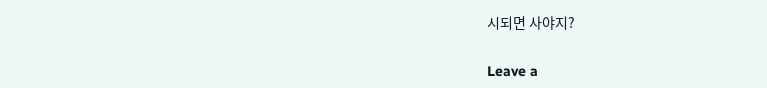시되면 사야지?

Leave a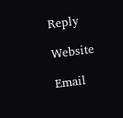Reply

Website

Email